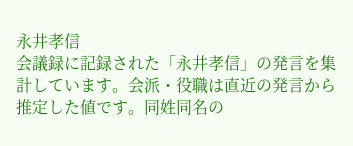永井孝信
会議録に記録された「永井孝信」の発言を集計しています。会派・役職は直近の発言から推定した値です。同姓同名の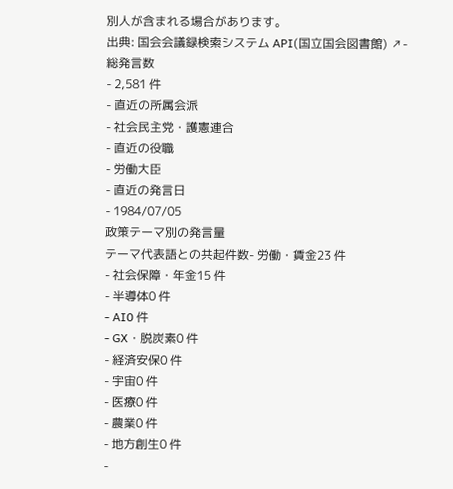別人が含まれる場合があります。
出典: 国会会議録検索システム API(国立国会図書館) ↗- 総発言数
- 2,581 件
- 直近の所属会派
- 社会民主党・護憲連合
- 直近の役職
- 労働大臣
- 直近の発言日
- 1984/07/05
政策テーマ別の発言量
テーマ代表語との共起件数- 労働・賃金23 件
- 社会保障・年金15 件
- 半導体0 件
- AI0 件
- GX・脱炭素0 件
- 経済安保0 件
- 宇宙0 件
- 医療0 件
- 農業0 件
- 地方創生0 件
-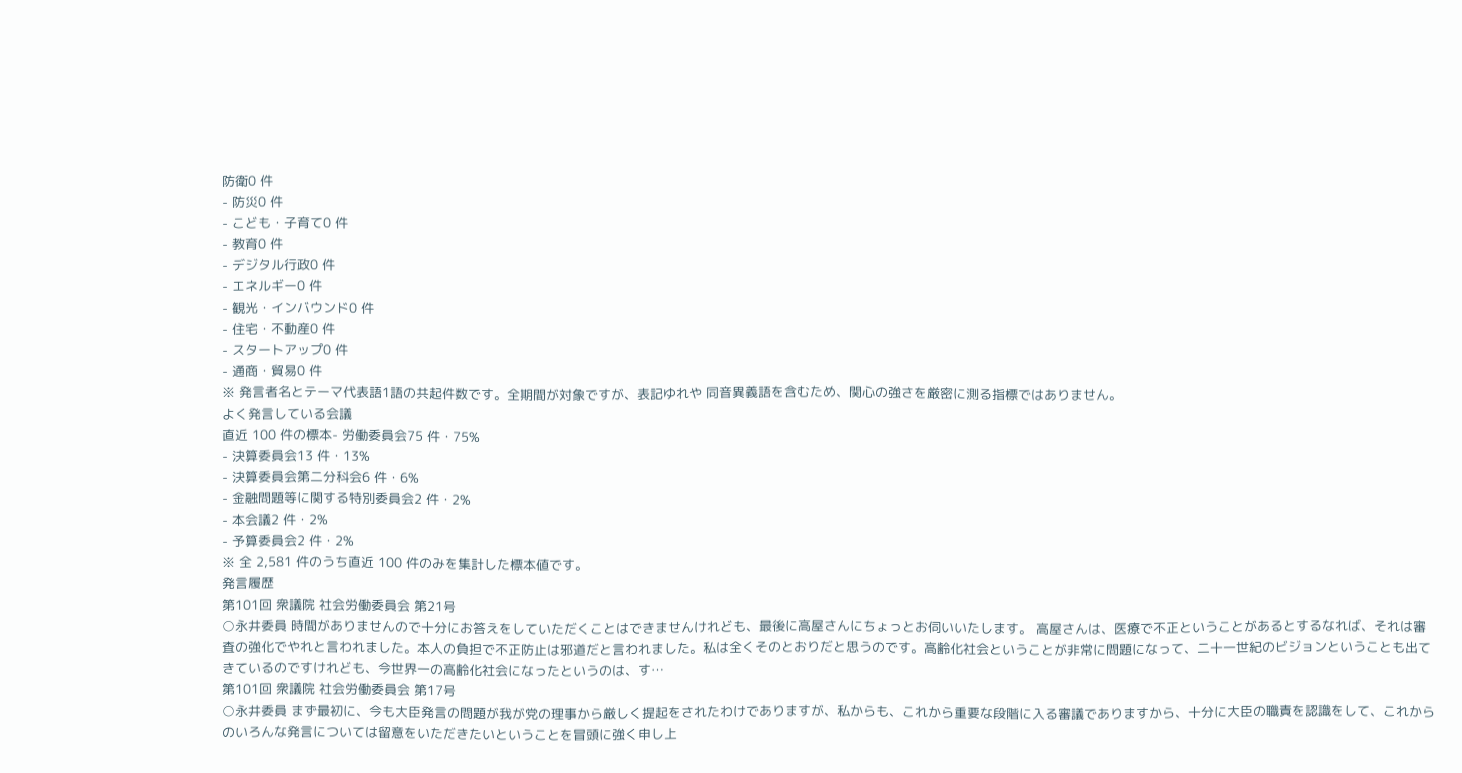防衛0 件
- 防災0 件
- こども・子育て0 件
- 教育0 件
- デジタル行政0 件
- エネルギー0 件
- 観光・インバウンド0 件
- 住宅・不動産0 件
- スタートアップ0 件
- 通商・貿易0 件
※ 発言者名とテーマ代表語1語の共起件数です。全期間が対象ですが、表記ゆれや 同音異義語を含むため、関心の強さを厳密に測る指標ではありません。
よく発言している会議
直近 100 件の標本- 労働委員会75 件・75%
- 決算委員会13 件・13%
- 決算委員会第二分科会6 件・6%
- 金融問題等に関する特別委員会2 件・2%
- 本会議2 件・2%
- 予算委員会2 件・2%
※ 全 2,581 件のうち直近 100 件のみを集計した標本値です。
発言履歴
第101回 衆議院 社会労働委員会 第21号
○永井委員 時間がありませんので十分にお答えをしていただくことはできませんけれども、最後に高屋さんにちょっとお伺いいたします。 高屋さんは、医療で不正ということがあるとするなれば、それは審査の強化でやれと言われました。本人の負担で不正防止は邪道だと言われました。私は全くそのとおりだと思うのです。高齢化社会ということが非常に問題になって、二十一世紀のビジョンということも出てきているのですけれども、今世界一の高齢化社会になったというのは、す…
第101回 衆議院 社会労働委員会 第17号
○永井委員 まず最初に、今も大臣発言の問題が我が党の理事から厳しく提起をされたわけでありますが、私からも、これから重要な段階に入る審議でありますから、十分に大臣の職責を認識をして、これからのいろんな発言については留意をいただきたいということを冒頭に強く申し上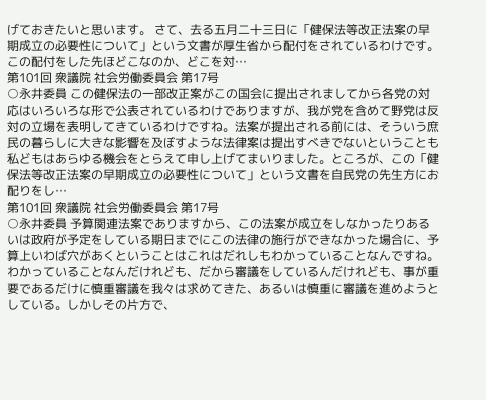げておきたいと思います。 さて、去る五月二十三日に「健保法等改正法案の早期成立の必要性について」という文書が厚生省から配付をされているわけです。この配付をした先ほどこなのか、どこを対…
第101回 衆議院 社会労働委員会 第17号
○永井委員 この健保法の一部改正案がこの国会に提出されましてから各党の対応はいろいろな形で公表されているわけでありますが、我が党を含めて野党は反対の立場を表明してきているわけですね。法案が提出される前には、そういう庶民の暮らしに大きな影響を及ぼすような法律案は提出すべきでないということも私どもはあらゆる機会をとらえて申し上げてまいりました。ところが、この「健保法等改正法案の早期成立の必要性について」という文書を自民党の先生方にお配りをし…
第101回 衆議院 社会労働委員会 第17号
○永井委員 予算関連法案でありますから、この法案が成立をしなかったりあるいは政府が予定をしている期日までにこの法律の施行ができなかった場合に、予算上いわば穴があくということはこれはだれしもわかっていることなんですね。わかっていることなんだけれども、だから審議をしているんだけれども、事が重要であるだけに慎重審議を我々は求めてきた、あるいは慎重に審議を進めようとしている。しかしその片方で、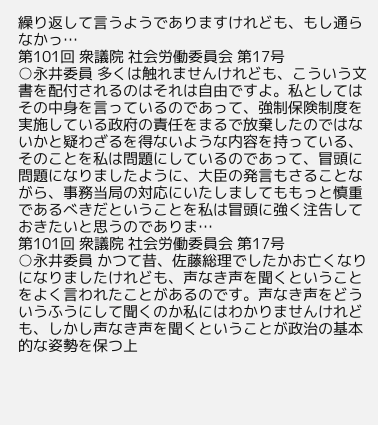繰り返して言うようでありますけれども、もし通らなかっ…
第101回 衆議院 社会労働委員会 第17号
○永井委員 多くは触れませんけれども、こういう文書を配付されるのはそれは自由ですよ。私としてはその中身を言っているのであって、強制保険制度を実施している政府の責任をまるで放棄したのではないかと疑わざるを得ないような内容を持っている、そのことを私は問題にしているのであって、冒頭に問題になりましたように、大臣の発言もさることながら、事務当局の対応にいたしましてももっと慎重であるべきだということを私は冒頭に強く注告しておきたいと思うのでありま…
第101回 衆議院 社会労働委員会 第17号
○永井委員 かつて昔、佐藤総理でしたかお亡くなりになりましたけれども、声なき声を聞くということをよく言われたことがあるのです。声なき声をどういうふうにして聞くのか私にはわかりませんけれども、しかし声なき声を聞くということが政治の基本的な姿勢を保つ上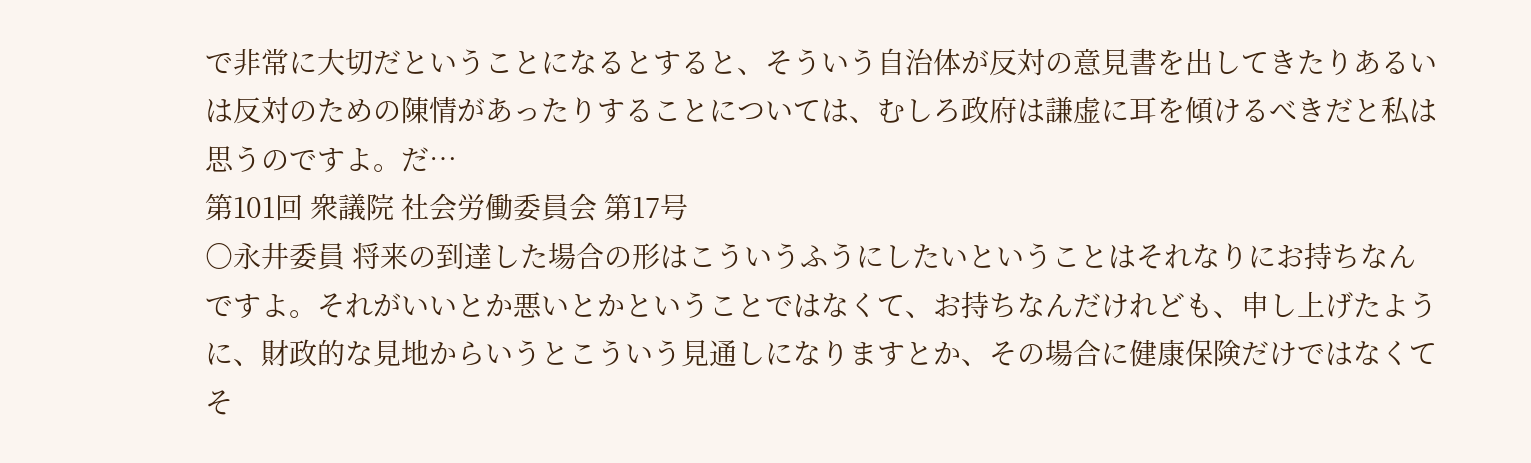で非常に大切だということになるとすると、そういう自治体が反対の意見書を出してきたりあるいは反対のための陳情があったりすることについては、むしろ政府は謙虚に耳を傾けるべきだと私は思うのですよ。だ…
第101回 衆議院 社会労働委員会 第17号
○永井委員 将来の到達した場合の形はこういうふうにしたいということはそれなりにお持ちなんですよ。それがいいとか悪いとかということではなくて、お持ちなんだけれども、申し上げたように、財政的な見地からいうとこういう見通しになりますとか、その場合に健康保険だけではなくてそ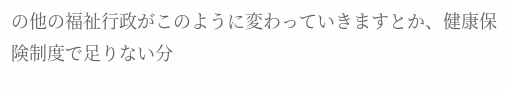の他の福祉行政がこのように変わっていきますとか、健康保険制度で足りない分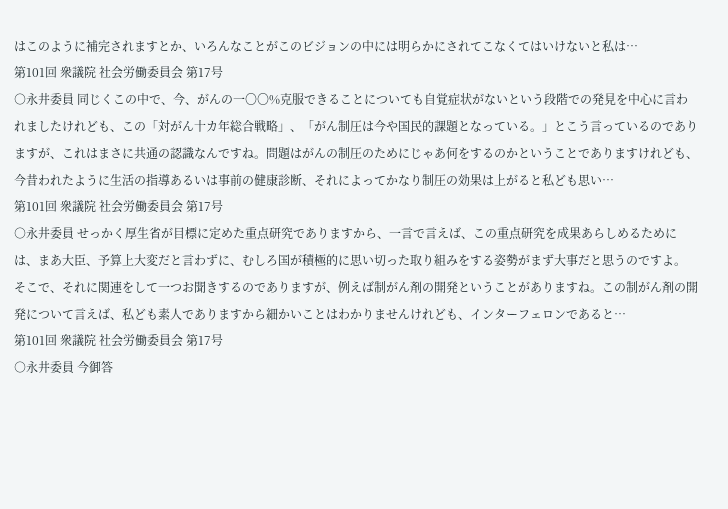はこのように補完されますとか、いろんなことがこのビジョンの中には明らかにされてこなくてはいけないと私は…
第101回 衆議院 社会労働委員会 第17号
○永井委員 同じくこの中で、今、がんの一〇〇%克服できることについても自覚症状がないという段階での発見を中心に言われましたけれども、この「対がん十カ年総合戦略」、「がん制圧は今や国民的課題となっている。」とこう言っているのでありますが、これはまさに共通の認識なんですね。問題はがんの制圧のためにじゃあ何をするのかということでありますけれども、今昔われたように生活の指導あるいは事前の健康診断、それによってかなり制圧の効果は上がると私ども思い…
第101回 衆議院 社会労働委員会 第17号
○永井委員 せっかく厚生省が目標に定めた重点研究でありますから、一言で言えば、この重点研究を成果あらしめるためには、まあ大臣、予算上大変だと言わずに、むしろ国が積極的に思い切った取り組みをする姿勢がまず大事だと思うのですよ。 そこで、それに関連をして一つお聞きするのでありますが、例えば制がん剤の開発ということがありますね。この制がん剤の開発について言えば、私ども素人でありますから細かいことはわかりませんけれども、インターフェロンであると…
第101回 衆議院 社会労働委員会 第17号
○永井委員 今御答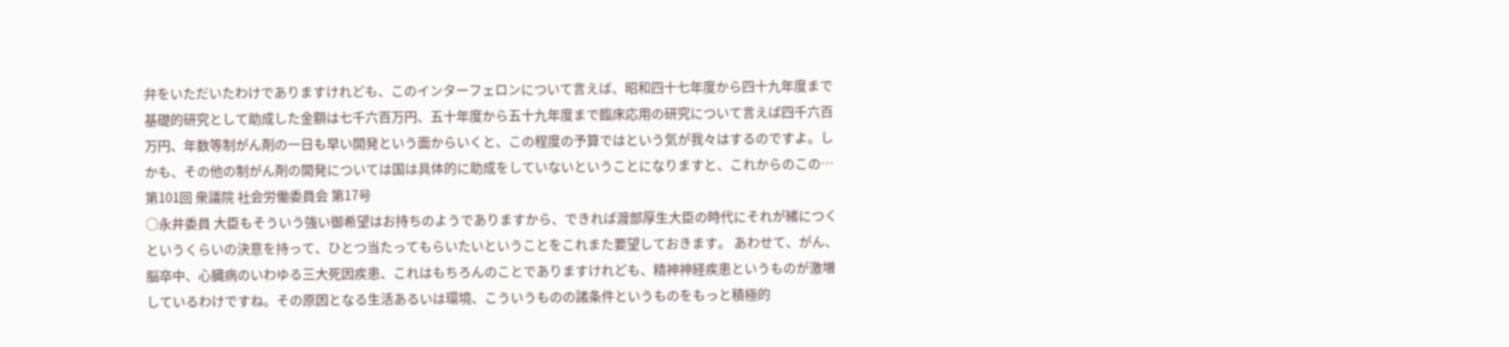弁をいただいたわけでありますけれども、このインターフェロンについて言えば、昭和四十七年度から四十九年度まで基礎的研究として助成した金額は七千六百万円、五十年度から五十九年度まで臨床応用の研究について言えば四千六百万円、年数等制がん剤の一日も早い開発という面からいくと、この程度の予算ではという気が我々はするのですよ。しかも、その他の制がん剤の開発については国は具体的に助成をしていないということになりますと、これからのこの…
第101回 衆議院 社会労働委員会 第17号
○永井委員 大臣もそういう強い御希望はお持ちのようでありますから、できれば渡部厚生大臣の時代にそれが緒につくというくらいの決意を持って、ひとつ当たってもらいたいということをこれまた要望しておきます。 あわせて、がん、脳卒中、心臓病のいわゆる三大死因疾患、これはもちろんのことでありますけれども、精神神経疾患というものが激増しているわけですね。その原因となる生活あるいは環境、こういうものの諸条件というものをもっと積極的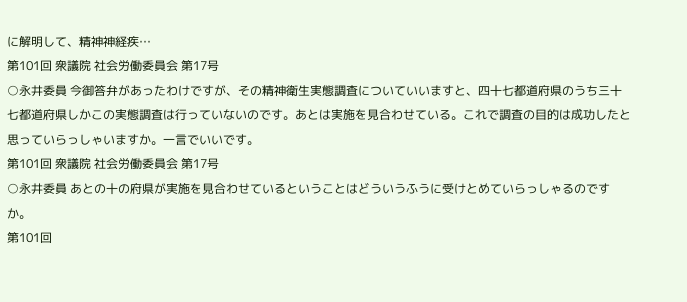に解明して、精神神経疾…
第101回 衆議院 社会労働委員会 第17号
○永井委員 今御答弁があったわけですが、その精神衛生実態調査についていいますと、四十七都道府県のうち三十七都道府県しかこの実態調査は行っていないのです。あとは実施を見合わせている。これで調査の目的は成功したと思っていらっしゃいますか。一言でいいです。
第101回 衆議院 社会労働委員会 第17号
○永井委員 あとの十の府県が実施を見合わせているということはどういうふうに受けとめていらっしゃるのですか。
第101回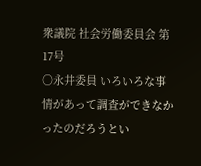衆議院 社会労働委員会 第17号
○永井委員 いろいろな事情があって調査ができなかったのだろうとい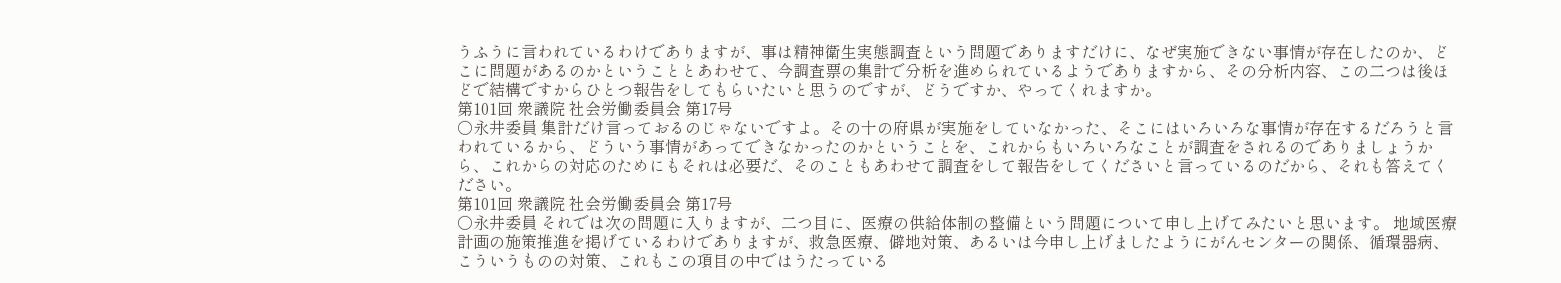うふうに言われているわけでありますが、事は精神衛生実態調査という問題でありますだけに、なぜ実施できない事情が存在したのか、どこに問題があるのかということとあわせて、今調査票の集計で分析を進められているようでありますから、その分析内容、この二つは後ほどで結構ですからひとつ報告をしてもらいたいと思うのですが、どうですか、やってくれますか。
第101回 衆議院 社会労働委員会 第17号
○永井委員 集計だけ言っておるのじゃないですよ。その十の府県が実施をしていなかった、そこにはいろいろな事情が存在するだろうと言われているから、どういう事情があってできなかったのかということを、これからもいろいろなことが調査をされるのでありましょうから、これからの対応のためにもそれは必要だ、そのこともあわせて調査をして報告をしてくださいと言っているのだから、それも答えてください。
第101回 衆議院 社会労働委員会 第17号
○永井委員 それでは次の問題に入りますが、二つ目に、医療の供給体制の整備という問題について申し上げてみたいと思います。 地域医療計画の施策推進を掲げているわけでありますが、救急医療、僻地対策、あるいは今申し上げましたようにがんセンターの関係、循環器病、こういうものの対策、これもこの項目の中ではうたっている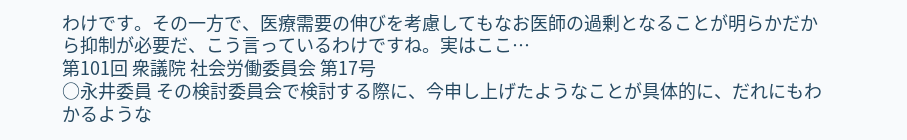わけです。その一方で、医療需要の伸びを考慮してもなお医師の過剰となることが明らかだから抑制が必要だ、こう言っているわけですね。実はここ…
第101回 衆議院 社会労働委員会 第17号
○永井委員 その検討委員会で検討する際に、今申し上げたようなことが具体的に、だれにもわかるような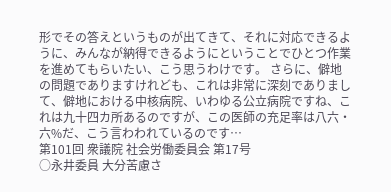形でその答えというものが出てきて、それに対応できるように、みんなが納得できるようにということでひとつ作業を進めてもらいたい、こう思うわけです。 さらに、僻地の問題でありますけれども、これは非常に深刻でありまして、僻地における中核病院、いわゆる公立病院ですね、これは九十四カ所あるのですが、この医師の充足率は八六・六%だ、こう言わわれているのです…
第101回 衆議院 社会労働委員会 第17号
○永井委員 大分苦慮さ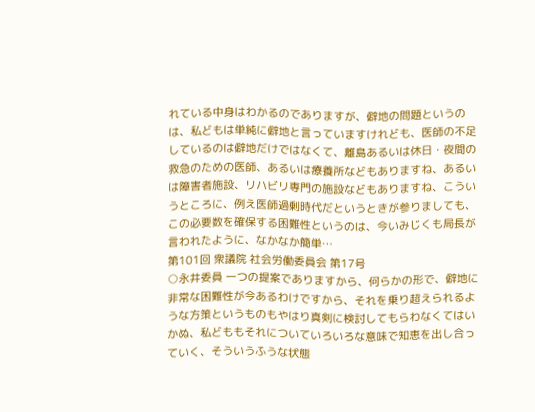れている中身はわかるのでありますが、僻地の問題というのは、私どもは単純に僻地と言っていますけれども、医師の不足しているのは僻地だけではなくて、離島あるいは休日・夜間の救急のための医師、あるいは療養所などもありますね、あるいは障害者施設、リハビリ専門の施設などもありますね、こういうところに、例え医師過剰時代だというときが参りましても、この必要数を確保する困難性というのは、今いみじくも局長が言われたように、なかなか簡単…
第101回 衆議院 社会労働委員会 第17号
○永井委員 一つの提案でありますから、何らかの形で、僻地に非常な困難性が今あるわけですから、それを乗り超えられるような方策というものもやはり真剣に検討してもらわなくてはいかぬ、私どももそれについていろいろな意味で知恵を出し合っていく、そういうふうな状態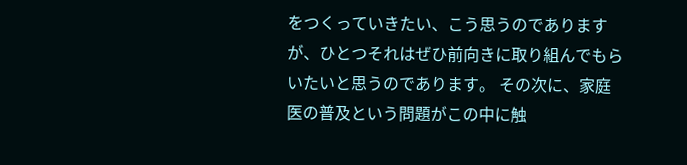をつくっていきたい、こう思うのでありますが、ひとつそれはぜひ前向きに取り組んでもらいたいと思うのであります。 その次に、家庭医の普及という問題がこの中に触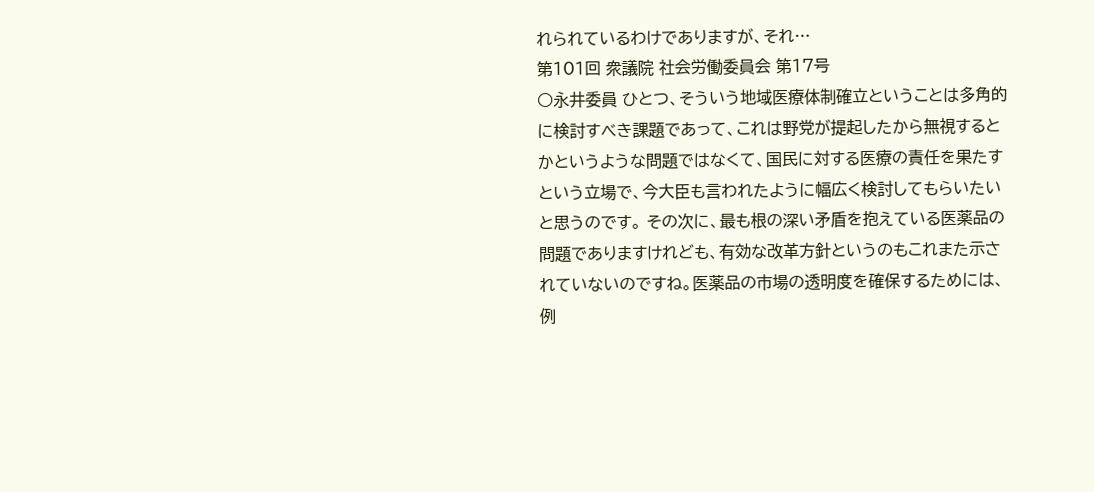れられているわけでありますが、それ…
第101回 衆議院 社会労働委員会 第17号
○永井委員 ひとつ、そういう地域医療体制確立ということは多角的に検討すべき課題であって、これは野党が提起したから無視するとかというような問題ではなくて、国民に対する医療の責任を果たすという立場で、今大臣も言われたように幅広く検討してもらいたいと思うのです。 その次に、最も根の深い矛盾を抱えている医薬品の問題でありますけれども、有効な改革方針というのもこれまた示されていないのですね。医薬品の市場の透明度を確保するためには、例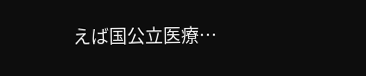えば国公立医療…